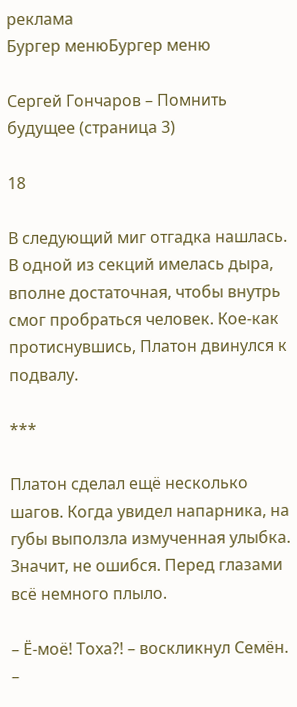реклама
Бургер менюБургер меню

Сергей Гончаров – Помнить будущее (страница 3)

18

В следующий миг отгадка нашлась. В одной из секций имелась дыра, вполне достаточная, чтобы внутрь смог пробраться человек. Кое-как протиснувшись, Платон двинулся к подвалу.

***

Платон сделал ещё несколько шагов. Когда увидел напарника, на губы выползла измученная улыбка. Значит, не ошибся. Перед глазами всё немного плыло.

– Ё-моё! Тоха?! – воскликнул Семён. –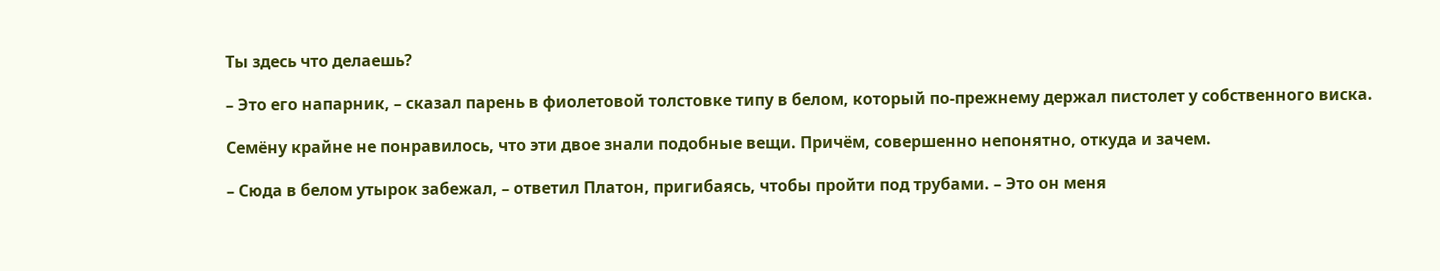Ты здесь что делаешь?

– Это его напарник, – сказал парень в фиолетовой толстовке типу в белом, который по-прежнему держал пистолет у собственного виска.

Семёну крайне не понравилось, что эти двое знали подобные вещи. Причём, совершенно непонятно, откуда и зачем.

– Сюда в белом утырок забежал, – ответил Платон, пригибаясь, чтобы пройти под трубами. – Это он меня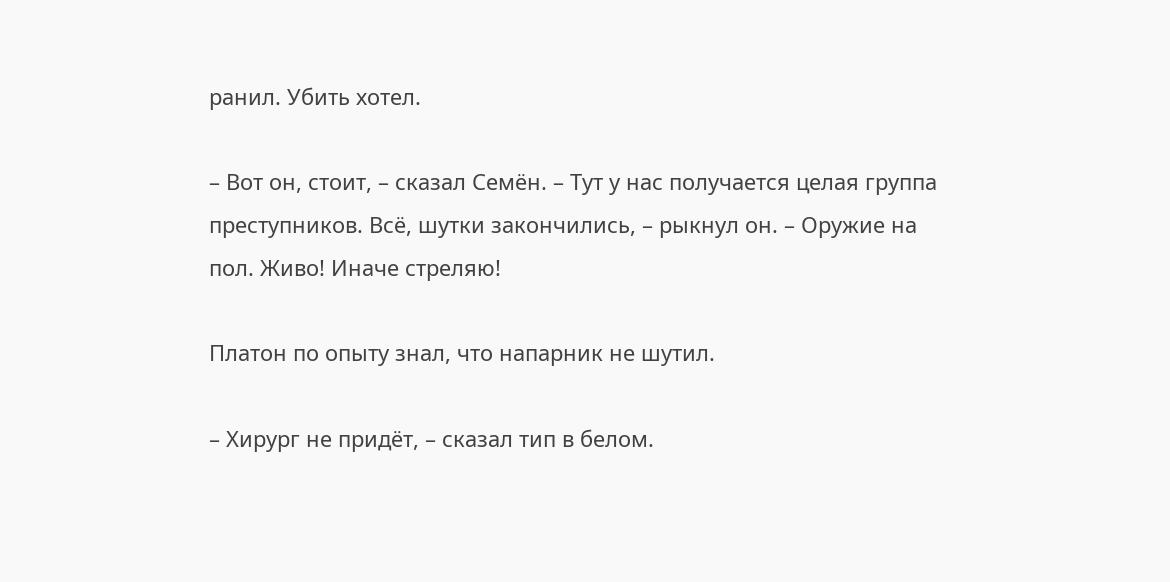ранил. Убить хотел.

– Вот он, стоит, – сказал Семён. – Тут у нас получается целая группа преступников. Всё, шутки закончились, – рыкнул он. – Оружие на пол. Живо! Иначе стреляю!

Платон по опыту знал, что напарник не шутил.

– Хирург не придёт, – сказал тип в белом.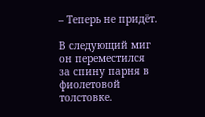– Теперь не придёт.

В следующий миг он переместился за спину парня в фиолетовой толстовке.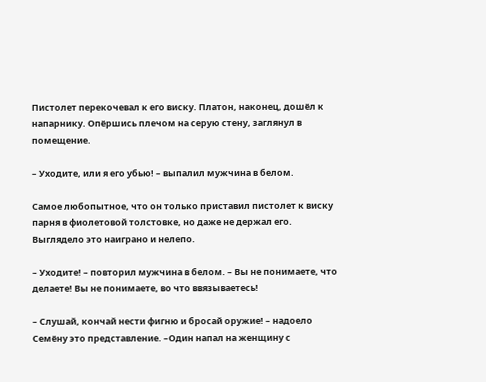Пистолет перекочевал к его виску. Платон, наконец, дошёл к напарнику. Опёршись плечом на серую стену, заглянул в помещение.

– Уходите, или я его убью! – выпалил мужчина в белом.

Самое любопытное, что он только приставил пистолет к виску парня в фиолетовой толстовке, но даже не держал его. Выглядело это наиграно и нелепо.

– Уходите! – повторил мужчина в белом. – Вы не понимаете, что делаете! Вы не понимаете, во что ввязываетесь!

– Слушай, кончай нести фигню и бросай оружие! – надоело Семёну это представление. –Один напал на женщину с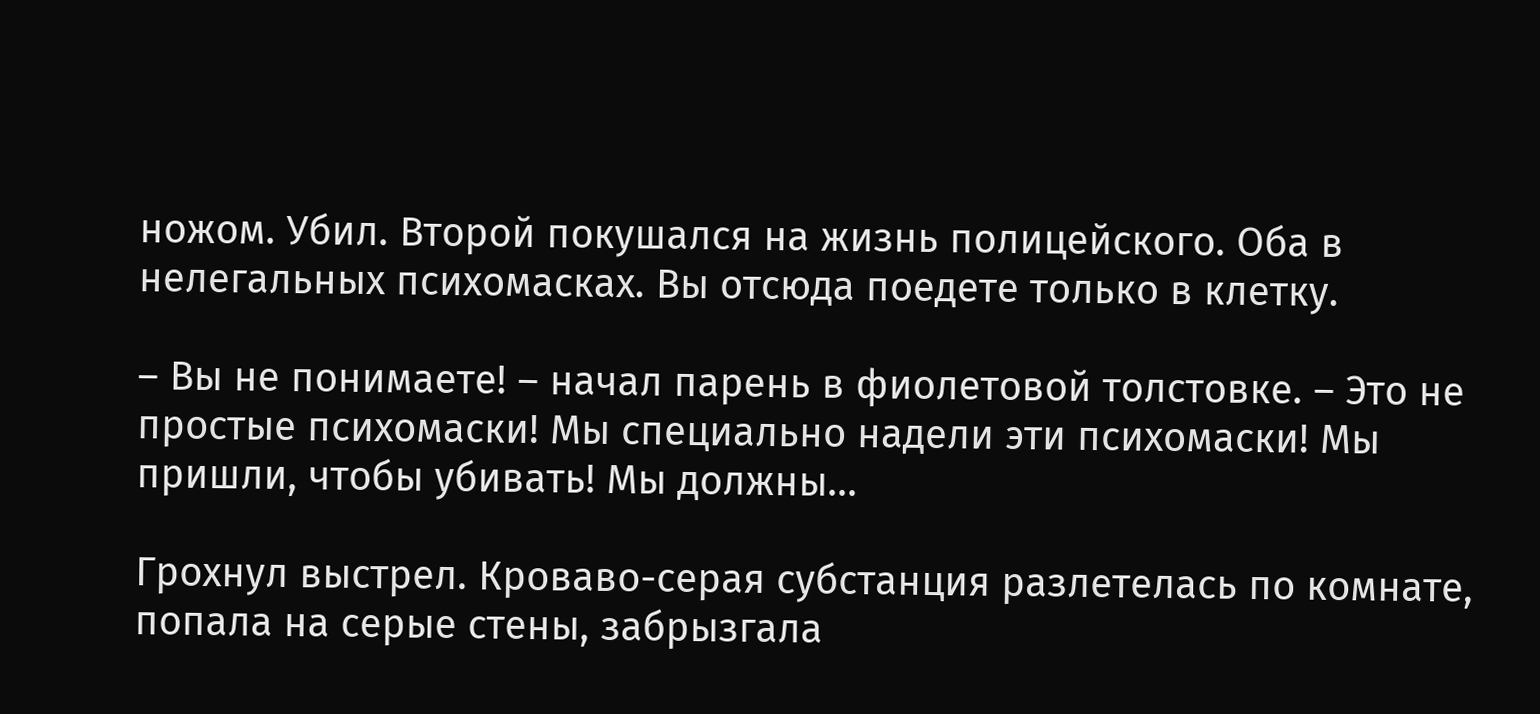ножом. Убил. Второй покушался на жизнь полицейского. Оба в нелегальных психомасках. Вы отсюда поедете только в клетку.

– Вы не понимаете! – начал парень в фиолетовой толстовке. – Это не простые психомаски! Мы специально надели эти психомаски! Мы пришли, чтобы убивать! Мы должны…

Грохнул выстрел. Кроваво-серая субстанция разлетелась по комнате, попала на серые стены, забрызгала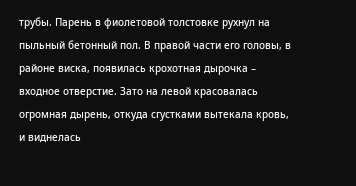трубы. Парень в фиолетовой толстовке рухнул на пыльный бетонный пол. В правой части его головы, в районе виска, появилась крохотная дырочка – входное отверстие. Зато на левой красовалась огромная дырень, откуда сгустками вытекала кровь, и виднелась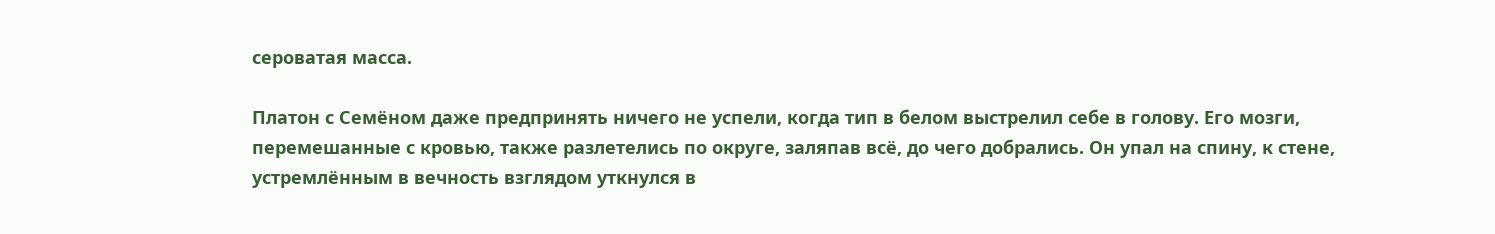сероватая масса.

Платон с Семёном даже предпринять ничего не успели, когда тип в белом выстрелил себе в голову. Его мозги, перемешанные с кровью, также разлетелись по округе, заляпав всё, до чего добрались. Он упал на спину, к стене, устремлённым в вечность взглядом уткнулся в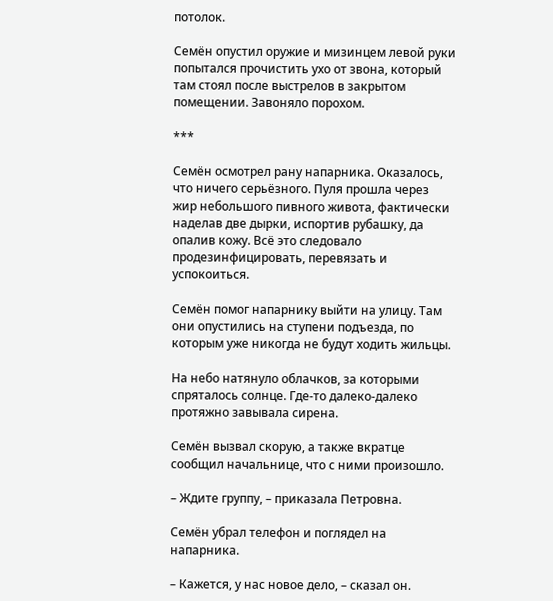потолок.

Семён опустил оружие и мизинцем левой руки попытался прочистить ухо от звона, который там стоял после выстрелов в закрытом помещении. Завоняло порохом.

***

Семён осмотрел рану напарника. Оказалось, что ничего серьёзного. Пуля прошла через жир небольшого пивного живота, фактически наделав две дырки, испортив рубашку, да опалив кожу. Всё это следовало продезинфицировать, перевязать и успокоиться.

Семён помог напарнику выйти на улицу. Там они опустились на ступени подъезда, по которым уже никогда не будут ходить жильцы.

На небо натянуло облачков, за которыми спряталось солнце. Где-то далеко-далеко протяжно завывала сирена.

Семён вызвал скорую, а также вкратце сообщил начальнице, что с ними произошло.

– Ждите группу, – приказала Петровна.

Семён убрал телефон и поглядел на напарника.

– Кажется, у нас новое дело, – сказал он.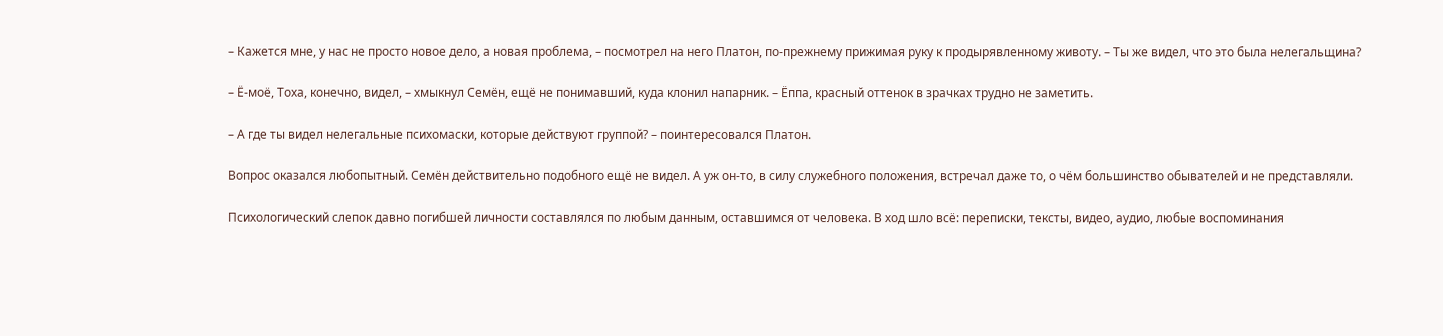– Кажется мне, у нас не просто новое дело, а новая проблема, – посмотрел на него Платон, по-прежнему прижимая руку к продырявленному животу. – Ты же видел, что это была нелегальщина?

– Ё-моё, Тоха, конечно, видел, – хмыкнул Семён, ещё не понимавший, куда клонил напарник. – Ёппа, красный оттенок в зрачках трудно не заметить.

– А где ты видел нелегальные психомаски, которые действуют группой? – поинтересовался Платон.

Вопрос оказался любопытный. Семён действительно подобного ещё не видел. А уж он-то, в силу служебного положения, встречал даже то, о чём большинство обывателей и не представляли.

Психологический слепок давно погибшей личности составлялся по любым данным, оставшимся от человека. В ход шло всё: переписки, тексты, видео, аудио, любые воспоминания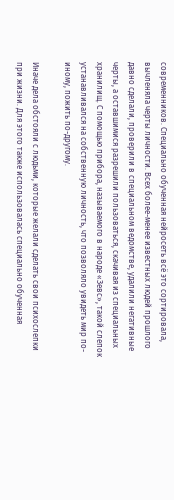современников. Специально обученная нейросеть всё это сортировала, вычленяла черты личности. Всех более-менее известных людей прошлого давно сделали, проверили в специальном ведомстве, удалили негативные черты, а оставшимися разрешили пользоваться, скачивая из специальных хранилищ. С помощью прибора, называемого в народе «Зевс», такой слепок устанавливался на собственную личность, что позволяло увидеть мир по-иному, пожить по-другому.

Иначе дела обстояли с людьми, которые желали сделать свои психослепки при жизни. Для этого также использовалась специально обученная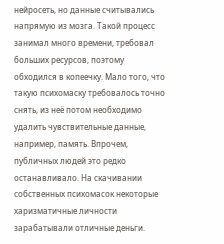нейросеть, но данные считывались напрямую из мозга. Такой процесс занимал много времени, требовал больших ресурсов, поэтому обходился в копеечку. Мало того, что такую психомаску требовалось точно снять, из неё потом необходимо удалить чувствительные данные, например, память. Впрочем, публичных людей это редко останавливало. На скачивании собственных психомасок некоторые харизматичные личности зарабатывали отличные деньги.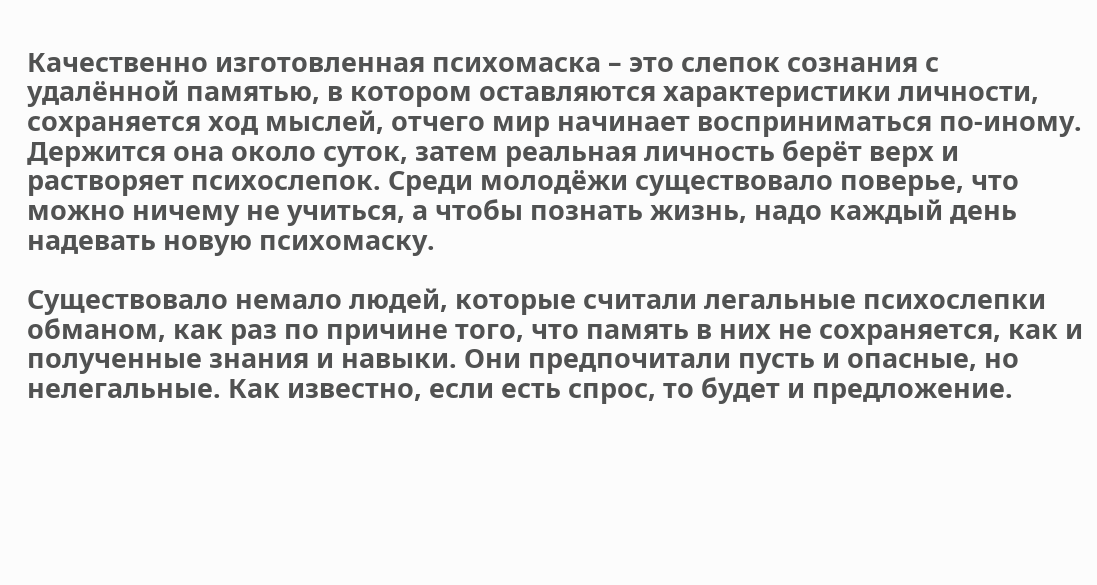Качественно изготовленная психомаска – это слепок сознания с удалённой памятью, в котором оставляются характеристики личности, сохраняется ход мыслей, отчего мир начинает восприниматься по-иному. Держится она около суток, затем реальная личность берёт верх и растворяет психослепок. Среди молодёжи существовало поверье, что можно ничему не учиться, а чтобы познать жизнь, надо каждый день надевать новую психомаску.

Существовало немало людей, которые считали легальные психослепки обманом, как раз по причине того, что память в них не сохраняется, как и полученные знания и навыки. Они предпочитали пусть и опасные, но нелегальные. Как известно, если есть спрос, то будет и предложение.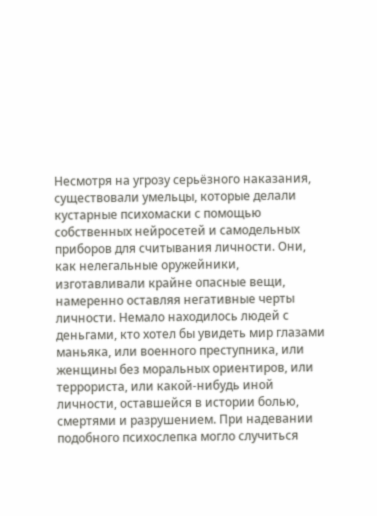Несмотря на угрозу серьёзного наказания, существовали умельцы, которые делали кустарные психомаски с помощью собственных нейросетей и самодельных приборов для считывания личности. Они, как нелегальные оружейники, изготавливали крайне опасные вещи, намеренно оставляя негативные черты личности. Немало находилось людей с деньгами, кто хотел бы увидеть мир глазами маньяка, или военного преступника, или женщины без моральных ориентиров, или террориста, или какой-нибудь иной личности, оставшейся в истории болью, смертями и разрушением. При надевании подобного психослепка могло случиться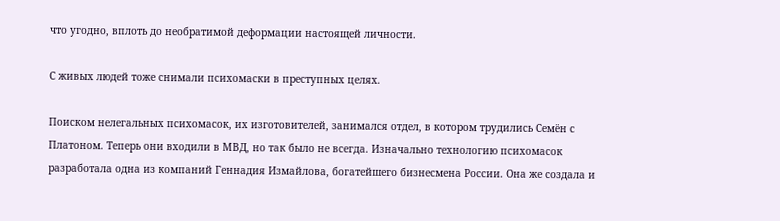что угодно, вплоть до необратимой деформации настоящей личности.

С живых людей тоже снимали психомаски в преступных целях.

Поиском нелегальных психомасок, их изготовителей, занимался отдел, в котором трудились Семён с Платоном. Теперь они входили в МВД, но так было не всегда. Изначально технологию психомасок разработала одна из компаний Геннадия Измайлова, богатейшего бизнесмена России. Она же создала и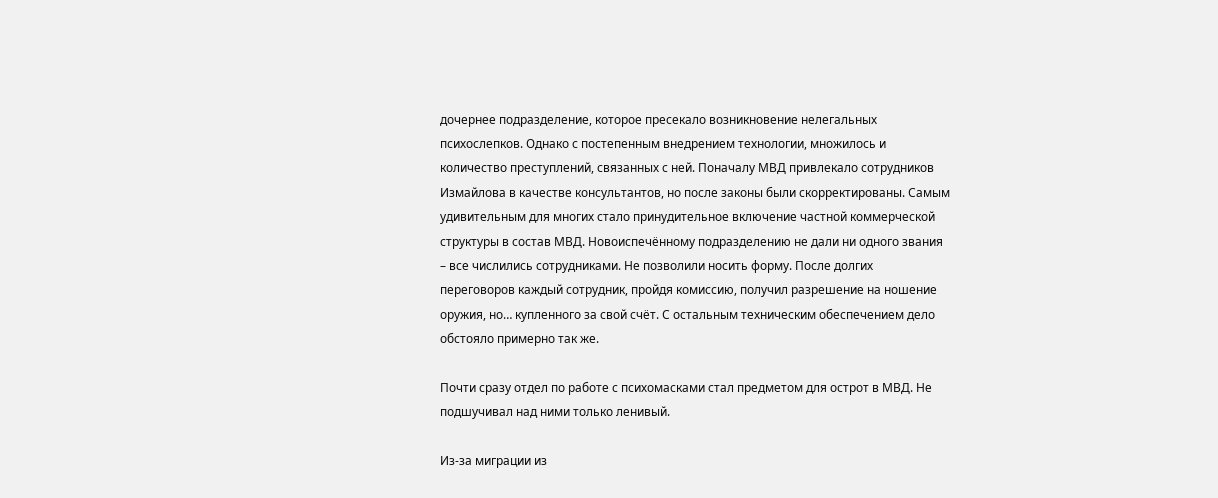дочернее подразделение, которое пресекало возникновение нелегальных психослепков. Однако с постепенным внедрением технологии, множилось и количество преступлений, связанных с ней. Поначалу МВД привлекало сотрудников Измайлова в качестве консультантов, но после законы были скорректированы. Самым удивительным для многих стало принудительное включение частной коммерческой структуры в состав МВД. Новоиспечённому подразделению не дали ни одного звания – все числились сотрудниками. Не позволили носить форму. После долгих переговоров каждый сотрудник, пройдя комиссию, получил разрешение на ношение оружия, но… купленного за свой счёт. С остальным техническим обеспечением дело обстояло примерно так же.

Почти сразу отдел по работе с психомасками стал предметом для острот в МВД. Не подшучивал над ними только ленивый.

Из-за миграции из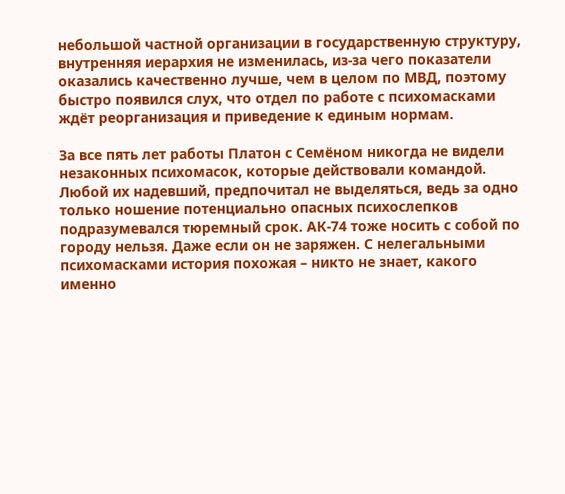небольшой частной организации в государственную структуру, внутренняя иерархия не изменилась, из-за чего показатели оказались качественно лучше, чем в целом по МВД, поэтому быстро появился слух, что отдел по работе с психомасками ждёт реорганизация и приведение к единым нормам.

За все пять лет работы Платон с Семёном никогда не видели незаконных психомасок, которые действовали командой. Любой их надевший, предпочитал не выделяться, ведь за одно только ношение потенциально опасных психослепков подразумевался тюремный срок. АК-74 тоже носить с собой по городу нельзя. Даже если он не заряжен. С нелегальными психомасками история похожая – никто не знает, какого именно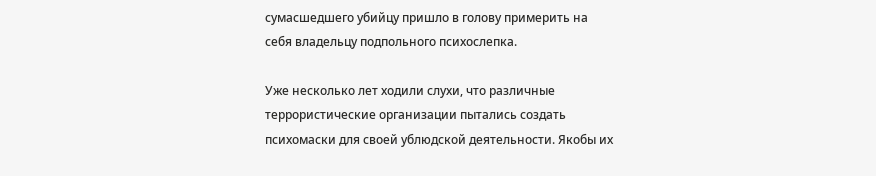сумасшедшего убийцу пришло в голову примерить на себя владельцу подпольного психослепка.

Уже несколько лет ходили слухи, что различные террористические организации пытались создать психомаски для своей ублюдской деятельности. Якобы их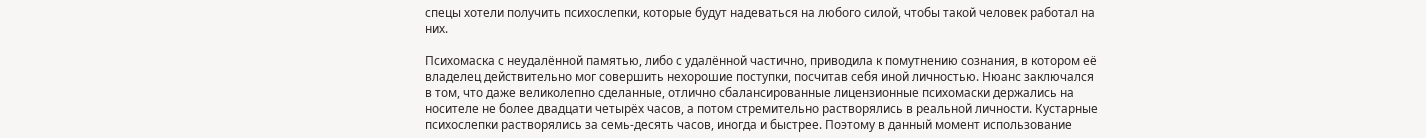спецы хотели получить психослепки, которые будут надеваться на любого силой, чтобы такой человек работал на них.

Психомаска с неудалённой памятью, либо с удалённой частично, приводила к помутнению сознания, в котором её владелец действительно мог совершить нехорошие поступки, посчитав себя иной личностью. Нюанс заключался в том, что даже великолепно сделанные, отлично сбалансированные лицензионные психомаски держались на носителе не более двадцати четырёх часов, а потом стремительно растворялись в реальной личности. Кустарные психослепки растворялись за семь-десять часов, иногда и быстрее. Поэтому в данный момент использование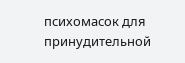психомасок для принудительной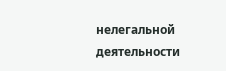нелегальной деятельности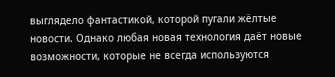выглядело фантастикой, которой пугали жёлтые новости. Однако любая новая технология даёт новые возможности, которые не всегда используются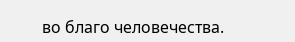во благо человечества.